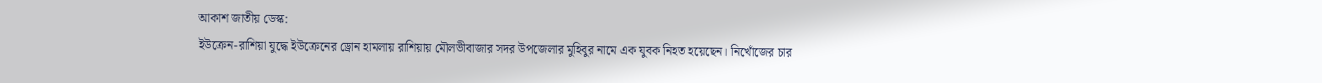আকাশ জাতীয় ডেস্ক:
ইউক্রেন-রাশিয়া যুদ্ধে ইউক্রেনের ড্রোন হামলায় রাশিয়ায় মৌলভীবাজার সদর উপজেলার মুহিবুর নামে এক যুবক নিহত হয়েছেন। নিখোঁজের চার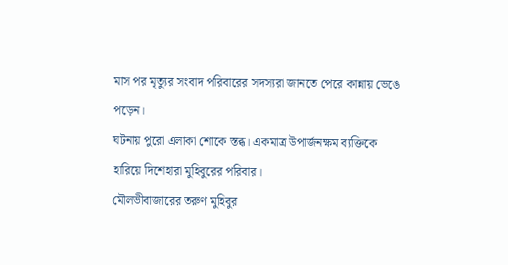মাস পর মৃত্যুর সংবাদ পরিবারের সদস্যরা জানতে পেরে কান্নায় ভেঙে পড়েন।
ঘটনায় পুরো এলাকা শোকে স্তব্ধ। একমাত্র উপার্জনক্ষম ব্যক্তিকে হারিয়ে দিশেহারা মুহিবুরের পরিবার।
মৌলভীবাজারের তরুণ মুহিবুর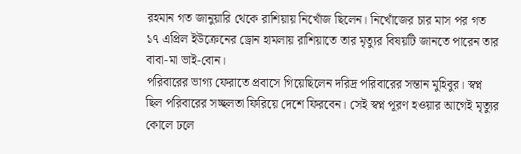রহমান গত জানুয়ারি থেকে রাশিয়ায় নিখোঁজ ছিলেন। নিখোঁজের চার মাস পর গত ১৭ এপ্রিল ইউক্রেনের ড্রোন হামলায় রাশিয়াতে তার মৃত্যুর বিষয়টি জানতে পারেন তার বাবা-মা ভাই-বোন।
পরিবারের ভাগ্য ফেরাতে প্রবাসে গিয়েছিলেন দরিদ্র পরিবারের সন্তান মুহিবুর। স্বপ্ন ছিল পরিবারের সচ্ছলতা ফিরিয়ে দেশে ফিরবেন। সেই স্বপ্ন পূরণ হওয়ার আগেই মৃত্যুর কোলে ঢলে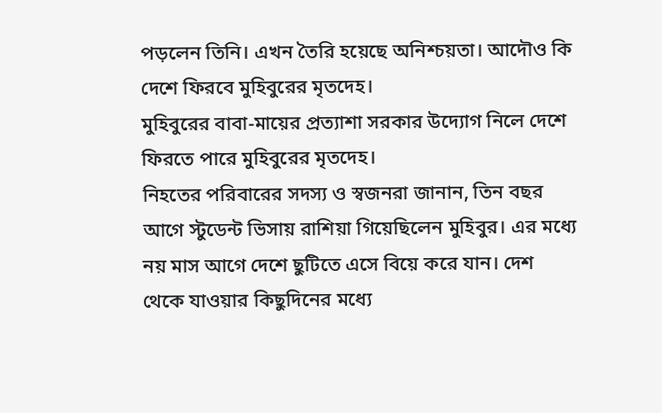পড়লেন তিনি। এখন তৈরি হয়েছে অনিশ্চয়তা। আদৌও কি দেশে ফিরবে মুহিবুরের মৃতদেহ।
মুহিবুরের বাবা-মায়ের প্রত্যাশা সরকার উদ্যোগ নিলে দেশে ফিরতে পারে মুহিবুরের মৃতদেহ।
নিহতের পরিবারের সদস্য ও স্বজনরা জানান, তিন বছর আগে স্টুডেন্ট ভিসায় রাশিয়া গিয়েছিলেন মুহিবুর। এর মধ্যে নয় মাস আগে দেশে ছুটিতে এসে বিয়ে করে যান। দেশ থেকে যাওয়ার কিছুদিনের মধ্যে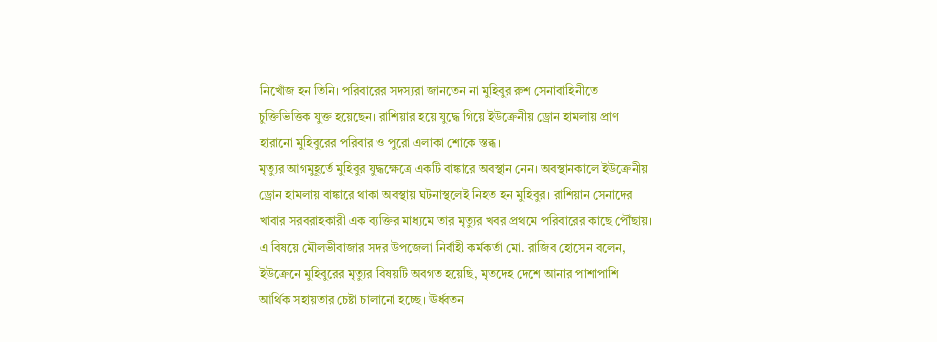নিখোঁজ হন তিনি। পরিবারের সদস্যরা জানতেন না মুহিবুর রুশ সেনাবাহিনীতে চুক্তিভিত্তিক যুক্ত হয়েছেন। রাশিয়ার হয়ে যুদ্ধে গিয়ে ইউক্রেনীয় ড্রোন হামলায় প্রাণ হারানো মুহিবুরের পরিবার ও পুরো এলাকা শোকে স্তব্ধ।
মৃত্যুর আগমুহূর্তে মুহিবুর যুদ্ধক্ষেত্রে একটি বাঙ্কারে অবস্থান নেন। অবস্থানকালে ইউক্রেনীয় ড্রোন হামলায় বাঙ্কারে থাকা অবস্থায় ঘটনাস্থলেই নিহত হন মুহিবুর। রাশিয়ান সেনাদের খাবার সরবরাহকারী এক ব্যক্তির মাধ্যমে তার মৃত্যুর খবর প্রথমে পরিবারের কাছে পৌঁছায়।
এ বিষয়ে মৌলভীবাজার সদর উপজেলা নির্বাহী কর্মকর্তা মো. রাজিব হোসেন বলেন, ইউক্রেনে মুহিবুরের মৃত্যুর বিষয়টি অবগত হয়েছি, মৃতদেহ দেশে আনার পাশাপাশি আর্থিক সহায়তার চেষ্টা চালানো হচ্ছে। ঊর্ধ্বতন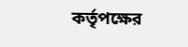কর্তৃপক্ষের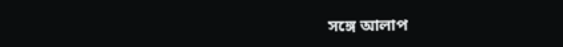সঙ্গে আলাপ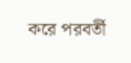করে পরবর্তী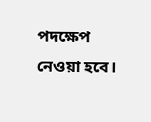পদক্ষেপ নেওয়া হবে।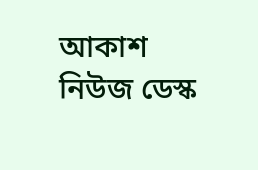আকাশ নিউজ ডেস্ক